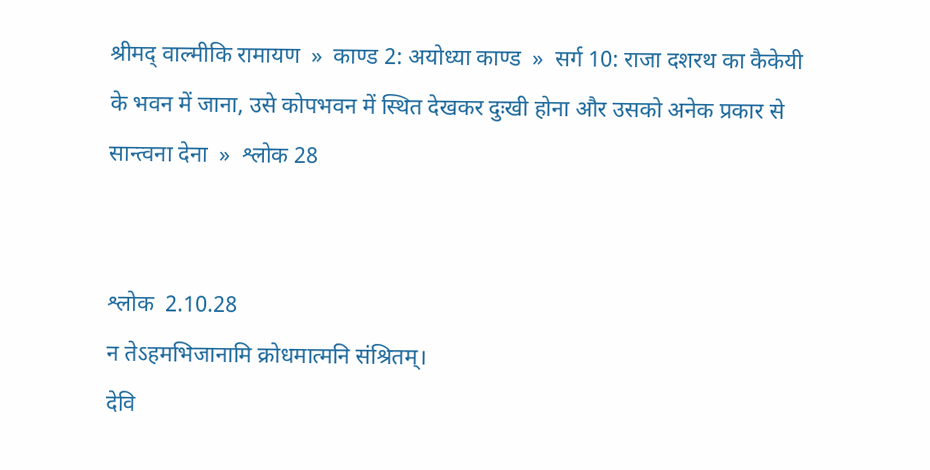श्रीमद् वाल्मीकि रामायण  »  काण्ड 2: अयोध्या काण्ड  »  सर्ग 10: राजा दशरथ का कैकेयी के भवन में जाना, उसे कोपभवन में स्थित देखकर दुःखी होना और उसको अनेक प्रकार से सान्त्वना देना  »  श्लोक 28


श्लोक  2.10.28
न तेऽहमभिजानामि क्रोधमात्मनि संश्रितम्।
देवि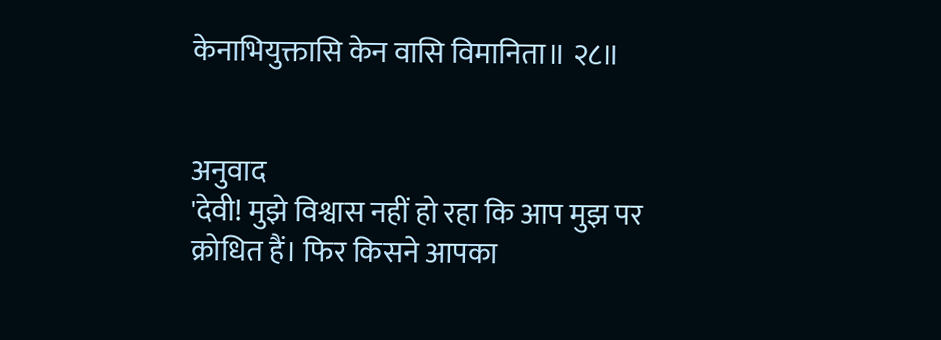केनाभियुक्तासि केन वासि विमानिता॥ २८॥


अनुवाद
'देवी! मुझे विश्वास नहीं हो रहा कि आप मुझ पर क्रोधित हैं। फिर किसने आपका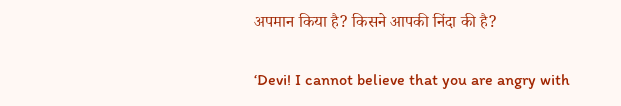अपमान किया है? किसने आपकी निंदा की है?

‘Devi! I cannot believe that you are angry with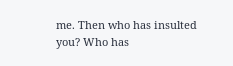me. Then who has insulted you? Who has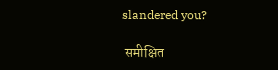slandered you?

 समीक्षित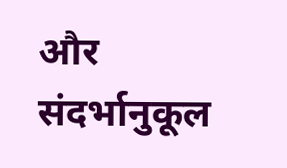और संदर्भानुकूल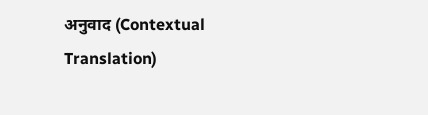अनुवाद (Contextual Translation)